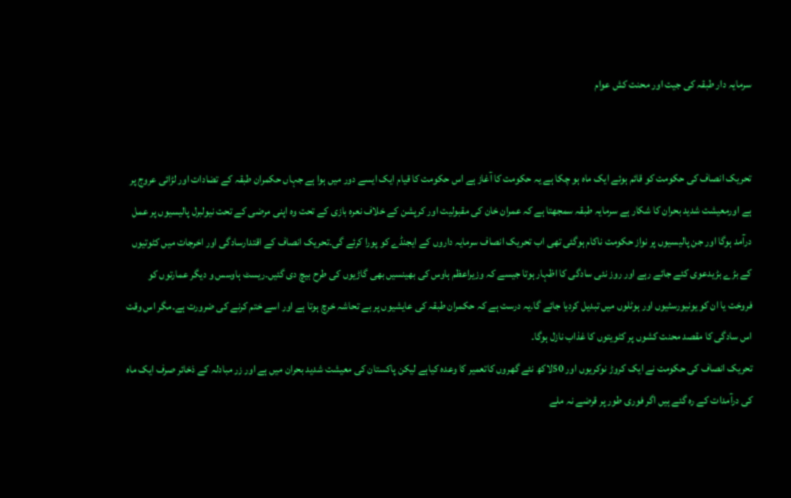سرمایہ دار طبقہ کی جیت اور محنت کش عوام


تحریک انصاف کی حکومت کو قائم ہوئے ایک ماہ ہو چکا ہے یہ حکومت کا آغاز ہے اس حکومت کا قیام ایک ایسے دور میں ہوا ہے جہاں حکمران طبقہ کے تضادات اور لڑائی عروج پر ہے اورمعیشت شدید بحران کا شکار ہے سرمایہ طبقہ سمجھتا ہے کہ عمران خان کی مقبولیت اور کرپشن کے خلاف نعرہ بازی کے تحت وہ اپنی مرضی کے تحت نیولبرل پالیسیوں پر عمل درآمد ہوگا اور جن پالیسیوں پر نواز حکومت ناکام ہوگئی تھی اب تحریک انصاف سرمایہ داروں کے ایجنڈے کو پورا کرئے گی۔تحریک انصاف کے اقتدارسادگی اور اخرجات میں کٹوتیوں کے بڑے بڑیدعوی کئے جائے رہے اور روز نئی سادگی کا اظہار ہوتا جیسے کہ وزیراعظم ہاوس کی بھینسیں بھی گاڑیوں کی طرح بیچ دی گئیں۔ریسٹ ہاوسس و دیگر عمارتوں کو فروخت یا ان کو یونیورسٹیوں اور ہوٹلوں میں تبدیل کردیا جائے گا۔یہ درست ہے کہ حکمران طبقہ کی عایشیوں پر بے تحاشہ خرچ ہوتا ہے اور اسے ختم کرنے کی ضرورت ہے۔مگر اس وقت اس سادگی کا مقصد محنت کشوں پر کٹویتوں کا غذاب نازل ہوگا۔
تحریک انصاف کی حکومت نے ایک کروڑ نوکریوں اور 50لاکھ نئے گھروں کاتعمیر کا وعدہ کیاہے لیکن پاکستان کی معیشت شدید بحران میں ہے اور زر مبادلہ کے ذخائر صرف ایک ماہ کی درآمدات کے رہ گئے ہیں اگر فوری طور پر قرضے نہ ملے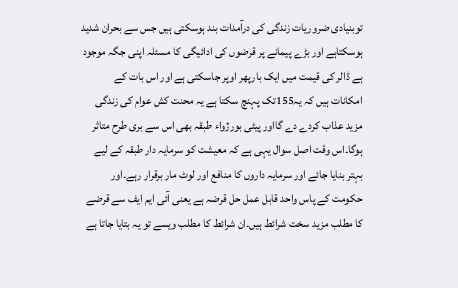توبنیادی ضروریات زندگی کی درآمدات بند ہوسکتی ہیں جس سے بحران شدید ہوسکتاہے اور بڑے پیمانے پر قرضوں کی ادائیگی کا مسئلہ اپنی جگہ موجود ہے ڈالر کی قیمت میں ایک بارپھر اوپر جاسکتی ہے اور اس بات کے امکانات ہیں کہ یہ155تک پہنچ سکتا ہے یہ محنت کش عوام کی زندگی مزید عذاب کردے دے گااور پیٹی بورژواء طبقہ بھی اس سے بری طرح متاثر ہوگا۔اس وقت اصل سوال یہی ہے کہ معیشت کو سرمایہ دار طبقہ کے لیے بہتر بنایا جائے اور سرمایہ داروں کا منافع اور لوٹ مار برقرار رہے۔اور حکومت کے پاس واحد قابل عمل حل قرضہ ہے یعنی آئی ایم ایف سے قرضے کا مطلب مزید سخت شرائط ہیں۔ان شرائط کا مطلب ویسے تو یہ بتایا جاتا ہے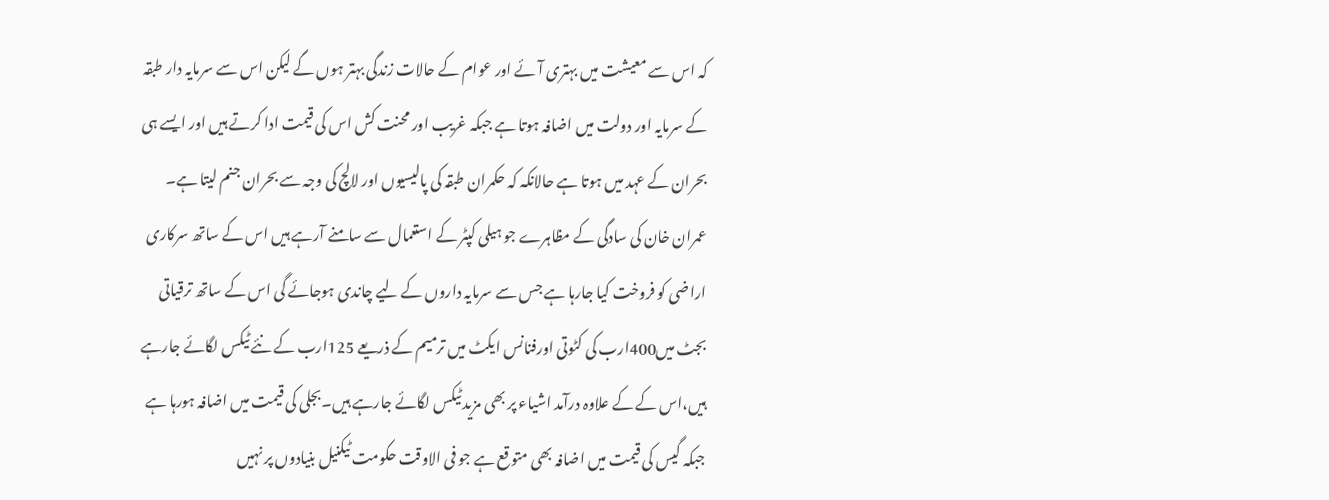کہ اس سے معیشت میں بہتری آئے اور عوام کے حالات زندگی بہتر ہوں گے لیکن اس سے سرمایہ دار طبقہ کے سرمایہ اور دولت میں اضافہ ہوتا ہے جبکہ غریب اور محنت کش اس کی قیمت ادا کرتے ہیں اور ایسے ہی بحران کے عہد میں ہوتا ہے حالانکہ کہ حکمران طبقہ کی پالیسیوں اور لالچ کی وجہ سے بحران جنم لیتا ہے۔
عمران خان کی سادگی کے مظاہرے جو ہیلی کپٹر کے استعمال سے سامنے آرہے ہیں اس کے ساتھ سرکاری اراضی کو فروخت کیا جارہا ہے جس سے سرمایہ داروں کے لیے چاندی ہوجائے گی اس کے ساتھ ترقیاتی بجٹ میں400ارب کی کٹوتی اورفنانس ایکٹ میں ترمیم کے ذریعے 125ارب کے نئے ٹیکس لگائے جارہے ہیں،اس کے کے علاوہ درآمد اشیاء پر بھی مزید ٹیکس لگائے جارہے ہیں۔بجلی کی قیمت میں اضافہ ہورہا ہے جبکہ گیس کی قیمت میں اضافہ بھی متوقع ہے جو فی الاوقت حکومت ٹیکنیل بنیادوں پر نہیں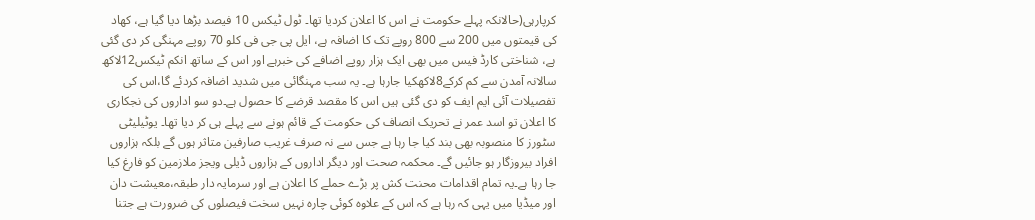کرپارہی(حالانکہ پہلے حکومت نے اس کا اعلان کردیا تھا۔ ٹول ٹیکس 10 فیصد بڑھا دیا گیا ہے، کھاد کی قیمتوں میں 200 سے 800 روپے تک کا اضافہ ہے، ایل پی جی فی کلو 70 روپے مہنگی کر دی گئی ہے، شناختی کارڈ فیس میں بھی ایک ہزار روپے اضافے کی خبرہے اور اس کے ساتھ انکم ٹیکس12لاکھ سالانہ آمدن سے کم کرکے8لاکھکیا جارہا ہے۔ یہ سب مہنگائی میں شدید اضافہ کردئے گا،اس کی تفصیلات آئی ایم ایف کو دی گئی ہیں اس کا مقصد قرضے کا حصول ہے۔دو سو اداروں کی نجکاری کا اعلان تو اسد عمر نے تحریک انصاف کی حکومت کے قائم ہونے سے پہلے ہی کر دیا تھا۔ یوٹیلیٹی سٹورز کا منصوبہ بھی بند کیا جا رہا ہے جس سے نہ صرف غریب صارفین متاثر ہوں گے بلکہ ہزاروں افراد بیروزگار ہو جائیں گے۔ محکمہ صحت اور دیگر اداروں کے ہزاروں ڈیلی ویجز ملازمین کو فارغ کیا جا رہا ہے۔یہ تمام اقدامات محنت کش پر بڑے حملے کا اعلان ہے اور سرمایہ دار طبقہ،معیشت دان اور میڈیا میں یہی کہ رہا ہے کہ اس کے علاوہ کوئی چارہ نہیں سخت فیصلوں کی ضرورت ہے جتنا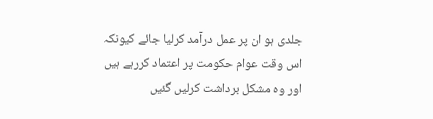جلدی ہو ان پر عمل درآمد کرلیا جائے کیونکہ اس وقت عوام حکومت پر اعتماد کررہے ہیں اور وہ مشکل برداشت کرلیں گئیں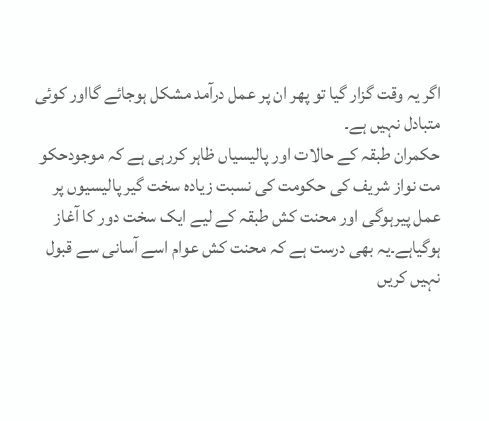اگر یہ وقت گزار گیا تو پھر ان پر عمل درآمد مشکل ہوجائے گااور کوئی متبادل نہیں ہے۔
حکمران طبقہ کے حالات اور پالیسیاں ظاہر کررہی ہے کہ موجودحکو مت نواز شریف کی حکومت کی نسبت زیادہ سخت گیر پالیسیوں پر عمل پیرہوگی اور محنت کش طبقہ کے لیے ایک سخت دور کا آغاز ہوگیاہے۔یہ بھی درست ہے کہ محنت کش عوام اسے آسانی سے قبول نہیں کریں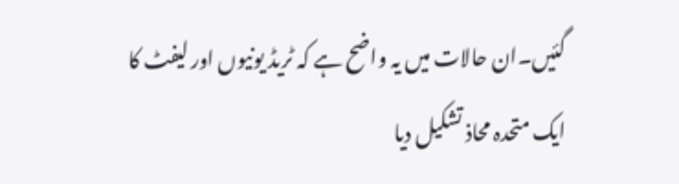گئیں۔ان حالات میں یہ واضح ہے کہ ٹریڈ یونیوں اور لیفٹ کا ایک متحدہ محاذ تشکیل دیا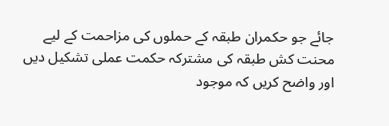جائے جو حکمران طبقہ کے حملوں کی مزاحمت کے لیے محنت کش طبقہ کی مشترکہ حکمت عملی تشکیل دیں اور واضح کریں کہ موجود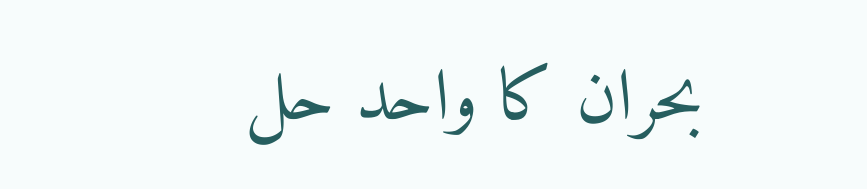بحران کا واحد حل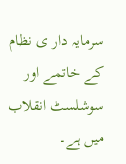سرمایہ دار ی نظام کے خاتمے اور سوشلسٹ انقلاب میں ہے۔